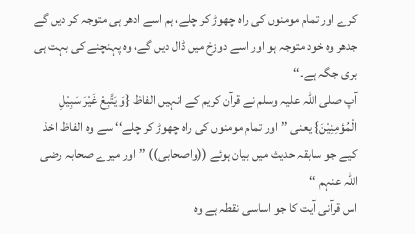کرے اور تمام مومنوں کی راہ چھوڑ کر چلے، ہم اسے ادھر ہی متوجہ کر دیں گے جدھر وہ خود متوجہ ہو اور اسے دوزخ میں ڈال دیں گے، وہ پہنچنے کی بہت ہی بری جگہ ہے۔‘‘
آپ صلی اللہ علیہ وسلم نے قرآن کریم کے انہیں الفاظ {وَ یَتَّبِعْ غَیْرَ سَبِیْلِ الْمُؤمِنِیْنَ} یعنی ’’اور تمام مومنوں کی راہ چھوڑ کر چلے‘‘ سے وہ الفاظ اخذ کیے جو سابقہ حدیث میں بیان ہوئے ((واصحابی)) ’’اور میرے صحابہ رضی اللہ عنہم ‘‘
اس قرآنی آیت کا جو اساسی نقطہ ہے وہ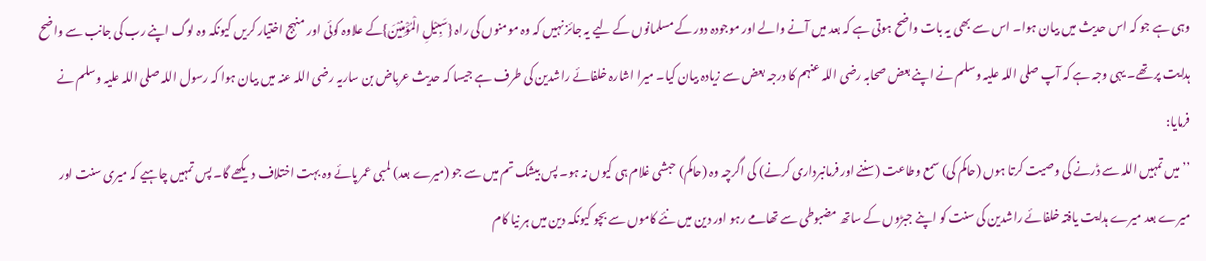وہی ہے جو کہ اس حدیث میں بیان ہوا۔ اس سے بھی یہ بات واضح ہوتی ہے کہ بعد میں آنے والے اور موجودہ دور کے مسلمانوں کے لیے یہ جائز نہیں کہ وہ مومنوں کی راہ {سَبِیْلِ الْمُؤْمِنِیْنَ}کے علاوہ کوئی اور منہج اختیار کریں کیونکہ وہ لوگ اپنے رب کی جانب سے واضح ہدایت پر تھے۔ یہی وجہ ہے کہ آپ صلی اللہ علیہ وسلم نے اپنے بعض صحابہ رضی اللہ عنہم کا درجہ بعض سے زیادہ بیان کیا۔ میرا اشارہ خلفائے راشدین کی طرف ہے جیسا کہ حدیث عرباض بن ساریہ رضی اللہ عنہ میں بیان ہوا کہ رسول اللہ صلی اللہ علیہ وسلم نے فرمایا:
’’میں تمہیں اللہ سے ڈرنے کی وصیت کرتا ہوں (حاکم کی) سمع وطاعت (سننے اور فرمانبرداری کرنے) کی اگرچہ وہ (حاکم) حبشی غلام ہی کیوں نہ ہو۔ پس بیشک تم میں سے جو (میرے بعد) لمبی عمر پائے وہ بہت اختلاف دیکھے گا۔ پس تمہیں چاہیے کہ میری سنت اور میرے بعد میرے ہدایت یافتہ خلفائے راشدین کی سنت کو اپنے جبڑوں کے ساتھ مضبوطی سے تھامے رہو اور دین میں نئے کاموں سے بچو کیونکہ دین میں ہر نیا کام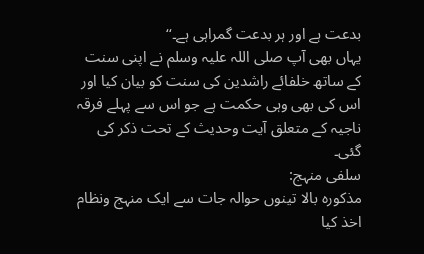بدعت ہے اور ہر بدعت گمراہی ہے۔‘‘
یہاں بھی آپ صلی اللہ علیہ وسلم نے اپنی سنت کے ساتھ خلفائے راشدین کی سنت کو بیان کیا اور اس کی بھی وہی حکمت ہے جو اس سے پہلے فرقہ ناجیہ کے متعلق آیت وحدیث کے تحت ذکر کی گئی۔
سلفی منہج:
مذکورہ بالا تینوں حوالہ جات سے ایک منہج ونظام اخذ کیا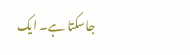جاسکتا ہے۔ ایک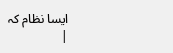ایسا نظام کہ
|